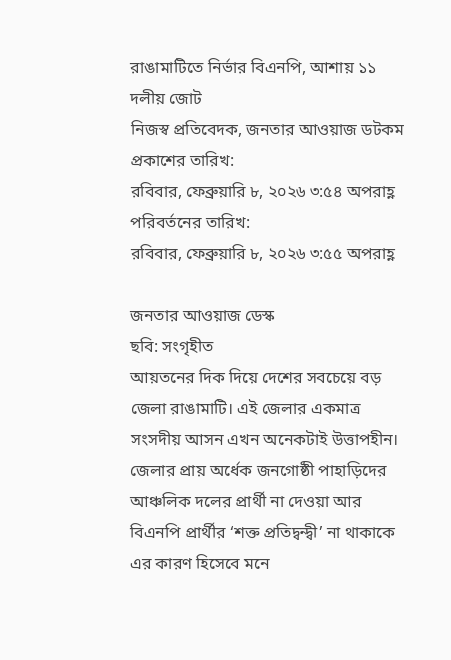রাঙামাটিতে নির্ভার বিএনপি, আশায় ১১ দলীয় জোট
নিজস্ব প্রতিবেদক, জনতার আওয়াজ ডটকম
প্রকাশের তারিখ:
রবিবার, ফেব্রুয়ারি ৮, ২০২৬ ৩:৫৪ অপরাহ্ণ পরিবর্তনের তারিখ:
রবিবার, ফেব্রুয়ারি ৮, ২০২৬ ৩:৫৫ অপরাহ্ণ

জনতার আওয়াজ ডেস্ক
ছবি: সংগৃহীত
আয়তনের দিক দিয়ে দেশের সবচেয়ে বড় জেলা রাঙামাটি। এই জেলার একমাত্র সংসদীয় আসন এখন অনেকটাই উত্তাপহীন। জেলার প্রায় অর্ধেক জনগোষ্ঠী পাহাড়িদের আঞ্চলিক দলের প্রার্থী না দেওয়া আর বিএনপি প্রার্থীর ‘শক্ত প্রতিদ্বন্দ্বী’ না থাকাকে এর কারণ হিসেবে মনে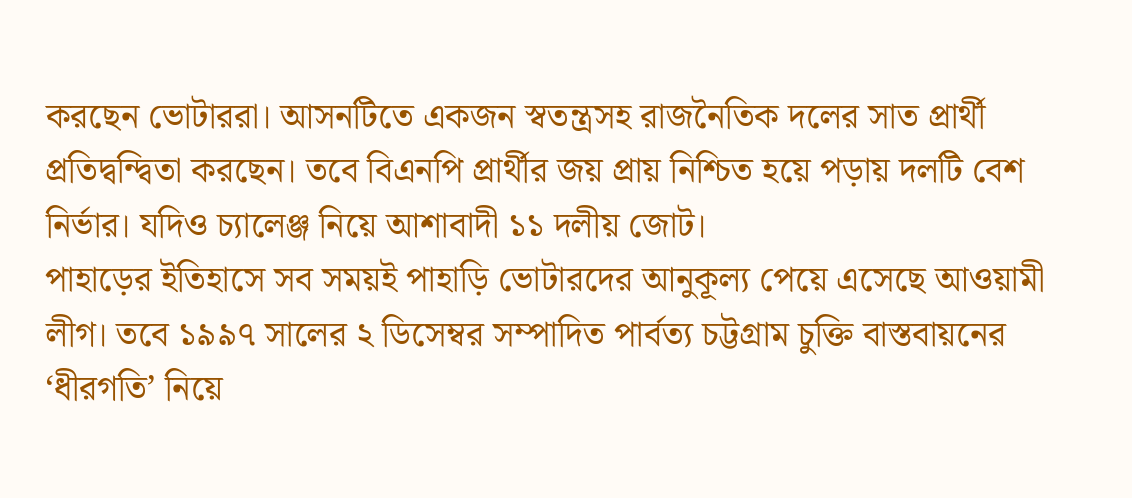করছেন ভোটাররা। আসনটিতে একজন স্বতন্ত্রসহ রাজনৈতিক দলের সাত প্রার্থী প্রতিদ্বন্দ্বিতা করছেন। তবে বিএনপি প্রার্থীর জয় প্রায় নিশ্চিত হয়ে পড়ায় দলটি বেশ নির্ভার। যদিও চ্যালেঞ্জ নিয়ে আশাবাদী ১১ দলীয় জোট।
পাহাড়ের ইতিহাসে সব সময়ই পাহাড়ি ভোটারদের আনুকূল্য পেয়ে এসেছে আওয়ামী লীগ। তবে ১৯৯৭ সালের ২ ডিসেম্বর সম্পাদিত পার্বত্য চট্টগ্রাম চুক্তি বাস্তবায়নের ‘ধীরগতি’ নিয়ে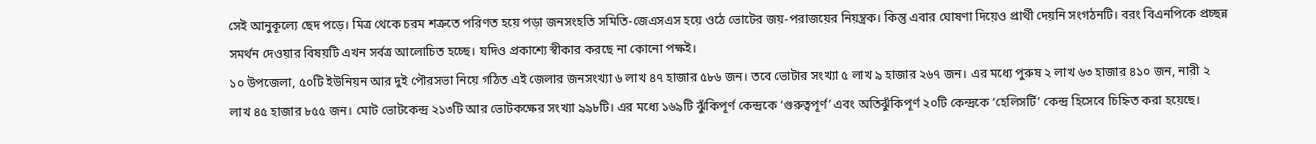সেই আনুকূল্যে ছেদ পড়ে। মিত্র থেকে চরম শত্রুতে পরিণত হয়ে পড়া জনসংহতি সমিতি-জেএসএস হয়ে ওঠে ভোটের জয়-পরাজয়ের নিয়ন্ত্রক। কিন্তু এবার ঘোষণা দিয়েও প্রার্থী দেয়নি সংগঠনটি। বরং বিএনপিকে প্রচ্ছন্ন সমর্থন দেওয়ার বিষয়টি এখন সর্বত্র আলোচিত হচ্ছে। যদিও প্রকাশ্যে স্বীকার করছে না কোনো পক্ষই।
১০ উপজেলা, ৫০টি ইউনিয়ন আর দুই পৌরসভা নিয়ে গঠিত এই জেলার জনসংখ্যা ৬ লাখ ৪৭ হাজার ৫৮৬ জন। তবে ভোটার সংখ্যা ৫ লাখ ৯ হাজার ২৬৭ জন। এর মধ্যে পুরুষ ২ লাখ ৬৩ হাজার ৪১০ জন, নারী ২ লাখ ৪৫ হাজার ৮৫৫ জন। মোট ভোটকেন্দ্র ২১৩টি আর ভোটকক্ষের সংখ্যা ৯৯৮টি। এর মধ্যে ১৬৯টি ঝুঁকিপূর্ণ কেন্দ্রকে ‘গুরুত্বপূর্ণ’ এবং অতিঝুঁকিপূর্ণ ২০টি কেন্দ্রকে ‘হেলিসর্টি’ কেন্দ্র হিসেবে চিহ্নিত করা হয়েছে।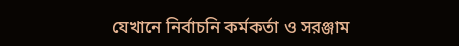যেখানে নির্বাচনি কর্মকর্তা ও সরঞ্জাম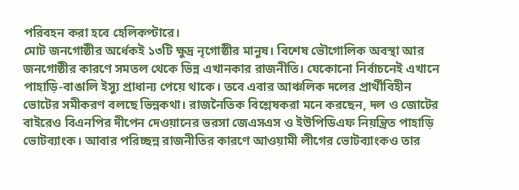পরিবহন করা হবে হেলিকপ্টারে।
মোট জনগোষ্ঠীর অর্ধেকই ১৩টি ক্ষুদ্র নৃগোষ্ঠীর মানুষ। বিশেষ ভৌগোলিক অবস্থা আর জনগোষ্ঠীর কারণে সমতল থেকে ভিন্ন এখানকার রাজনীতি। যেকোনো নির্বাচনেই এখানে পাহাড়ি-বাঙালি ইস্যু প্রাধান্য পেয়ে থাকে। তবে এবার আঞ্চলিক দলের প্রার্থীবিহীন ভোটের সমীকরণ বলছে ভিন্নকথা। রাজনৈতিক বিশ্লেষকরা মনে করছেন, দল ও জোটের বাইরেও বিএনপির দীপেন দেওয়ানের ভরসা জেএসএস ও ইউপিডিএফ নিয়ন্ত্রিত পাহাড়ি ভোটব্যাংক। আবার পরিচ্ছন্ন রাজনীতির কারণে আওয়ামী লীগের ভোটব্যাংকও তার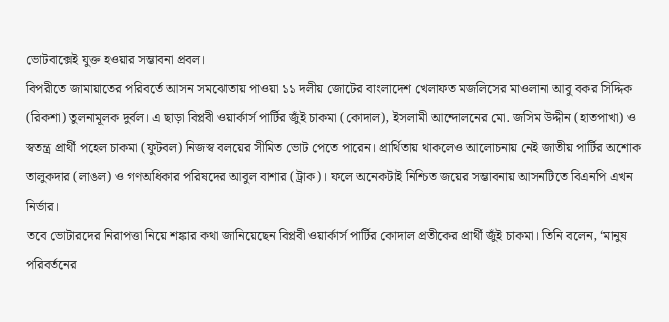ভোটবাক্সেই যুক্ত হওয়ার সম্ভাবনা প্রবল।
বিপরীতে জামায়াতের পরিবর্তে আসন সমঝোতায় পাওয়া ১১ দলীয় জোটের বাংলাদেশ খেলাফত মজলিসের মাওলানা আবু বকর সিদ্দিক (রিকশা) তুলনামূলক দুর্বল। এ ছাড়া বিপ্লবী ওয়ার্কার্স পার্টির জুঁই চাকমা (কোদাল), ইসলামী আন্দোলনের মো. জসিম উদ্দীন (হাতপাখা) ও স্বতন্ত্র প্রার্থী পহেল চাকমা (ফুটবল) নিজস্ব বলয়ের সীমিত ভোট পেতে পারেন। প্রার্থিতায় থাকলেও আলোচনায় নেই জাতীয় পার্টির অশোক তালুকদার (লাঙল) ও গণঅধিকার পরিষদের আবুল বাশার (ট্রাক)। ফলে অনেকটাই নিশ্চিত জয়ের সম্ভাবনায় আসনটিতে বিএনপি এখন নির্ভার।
তবে ভোটারদের নিরাপত্তা নিয়ে শঙ্কার কথা জানিয়েছেন বিপ্লবী ওয়ার্কার্স পার্টির কোদাল প্রতীকের প্রার্থী জুঁই চাকমা। তিনি বলেন, ‘মানুষ পরিবর্তনের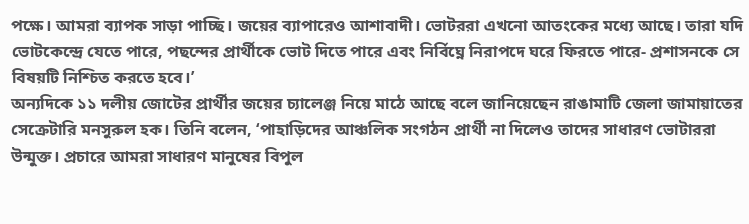পক্ষে। আমরা ব্যাপক সাড়া পাচ্ছি। জয়ের ব্যাপারেও আশাবাদী। ভোটররা এখনো আতংকের মধ্যে আছে। তারা যদি ভোটকেন্দ্রে যেতে পারে, পছন্দের প্রার্থীকে ভোট দিতে পারে এবং নির্বিঘ্নে নিরাপদে ঘরে ফিরতে পারে- প্রশাসনকে সে বিষয়টি নিশ্চিত করতে হবে।’
অন্যদিকে ১১ দলীয় জোটের প্রার্থীর জয়ের চ্যালেঞ্জ নিয়ে মাঠে আছে বলে জানিয়েছেন রাঙামাটি জেলা জামায়াতের সেক্রেটারি মনসুরুল হক। তিনি বলেন, ‘পাহাড়িদের আঞ্চলিক সংগঠন প্রার্থী না দিলেও তাদের সাধারণ ভোটাররা উন্মুক্ত। প্রচারে আমরা সাধারণ মানুষের বিপুল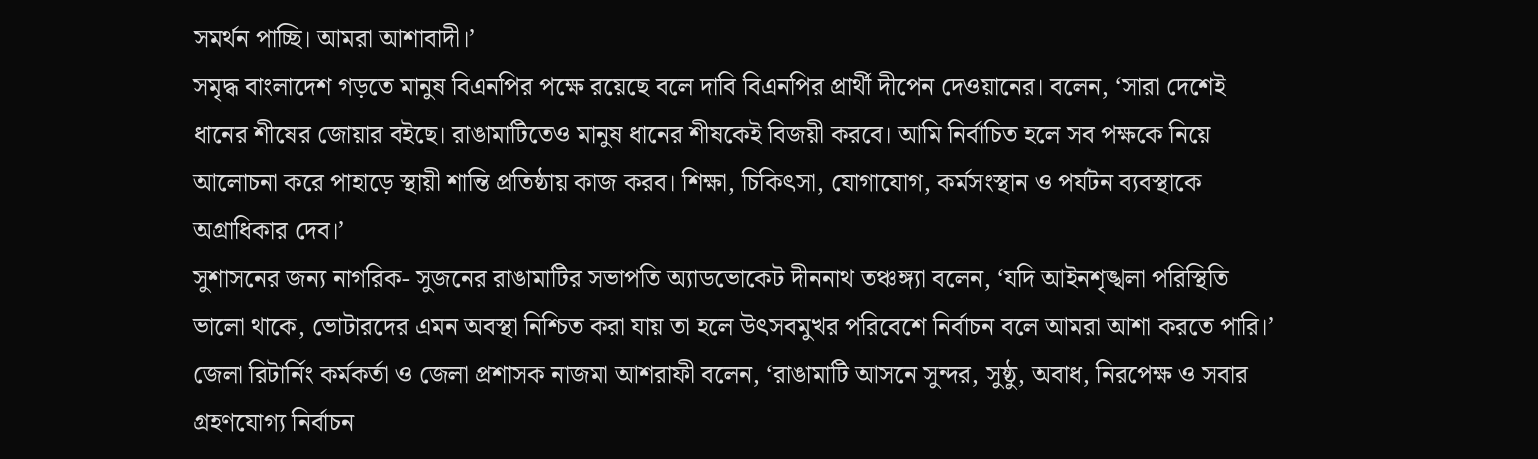সমর্থন পাচ্ছি। আমরা আশাবাদী।’
সমৃদ্ধ বাংলাদেশ গড়তে মানুষ বিএনপির পক্ষে রয়েছে বলে দাবি বিএনপির প্রার্থী দীপেন দেওয়ানের। বলেন, ‘সারা দেশেই ধানের শীষের জোয়ার বইছে। রাঙামাটিতেও মানুষ ধানের শীষকেই বিজয়ী করবে। আমি নির্বাচিত হলে সব পক্ষকে নিয়ে আলোচনা করে পাহাড়ে স্থায়ী শান্তি প্রতিষ্ঠায় কাজ করব। শিক্ষা, চিকিৎসা, যোগাযোগ, কর্মসংস্থান ও পর্যটন ব্যবস্থাকে অগ্রাধিকার দেব।’
সুশাসনের জন্য নাগরিক- সুজনের রাঙামাটির সভাপতি অ্যাডভোকেট দীননাথ তঞ্চঙ্গ্যা বলেন, ‘যদি আইনশৃঙ্খলা পরিস্থিতি ভালো থাকে, ভোটারদের এমন অবস্থা নিশ্চিত করা যায় তা হলে উৎসবমুখর পরিবেশে নির্বাচন বলে আমরা আশা করতে পারি।’
জেলা রিটার্নিং কর্মকর্তা ও জেলা প্রশাসক নাজমা আশরাফী বলেন, ‘রাঙামাটি আসনে সুন্দর, সুষ্ঠু, অবাধ, নিরপেক্ষ ও সবার গ্রহণযোগ্য নির্বাচন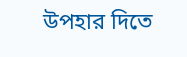উপহার দিতে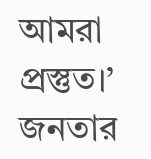আমরা প্রস্তুত।’
জনতার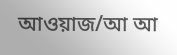আওয়াজ/আ আ